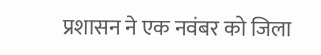प्रशासन ने एक नवंबर को जिला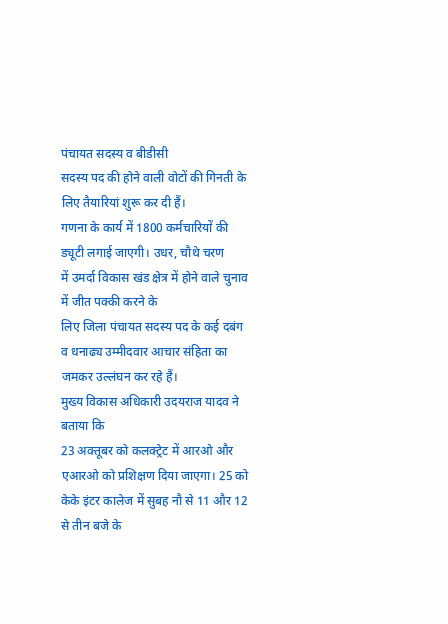पंचायत सदस्य व बीडीसी
सदस्य पद की होने वाली वोटों की गिनती के लिए तैयारियां शुरू कर दी हैं।
गणना के कार्य में 1800 कर्मचारियों की ड्यूटी लगाई जाएगी। उधर, चौथे चरण
में उमर्दा विकास खंड क्षेत्र में होने वाले चुनाव में जीत पक्की करने के
लिए जिला पंचायत सदस्य पद के कई दबंग व धनाढ्य उम्मीदवार आचार संहिता का
जमकर उल्लंघन कर रहे हैं।
मुख्य विकास अधिकारी उदयराज यादव ने बताया कि
23 अक्तूबर को कलक्ट्रेट में आरओ और एआरओ को प्रशिक्षण दिया जाएगा। 25 को
केके इंटर कालेज में सुबह नौ से 11 और 12 से तीन बजे के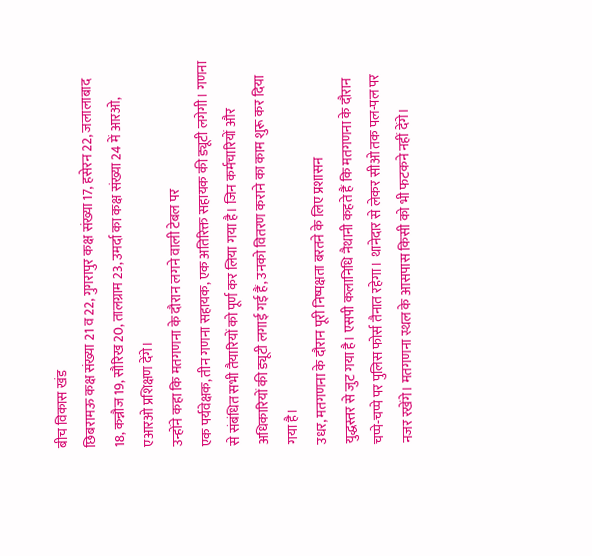बीच विकास खंड
छिबरामऊ कक्ष संख्या 21 व 22, गुगरापुर कक्ष संख्या 17, हसेरन 22, जलालाबाद
18, कन्नौज 19, सौरिख 20, तालग्राम 23, उमर्दा का कक्ष संख्या 24 में आरओ,
एआरओ प्रशिक्षण देंगे।
उन्होंने कहा कि मतगणना के दौरान लगने वाली टेबल पर
एक पर्यवेक्षक, तीन गणना सहायक, एक अतिरिक्त सहायक की ड्यूटी लगेगी। गणना
से संबंधित सभी तैयारियों को पूर्ण कर लिया गया है। जिन कर्मचारियों और
अधिकारियों की ड्यूटी लगाई गई हैं, उनको वितरण कराने का काम शुरू कर दिया
गया है।
उधर, मतगणना के दौरान पूरी निष्पक्षता बरतने के लिए प्रशासन
युद्धस्तर से जुट गया है। एसपी कलानिधि नैथानी कहते हैं कि मतगणना के दौरान
चप्पे-चप्पे पर पुलिस फोर्स तैनात रहेगा। थानेदार से लेकर सीओ तक पल-पल पर
नजर रखेंगे। मतगणना स्थल के आसपास किसी को भी फटकने नहीं देंगे।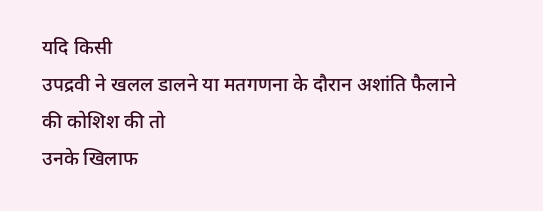यदि किसी
उपद्रवी ने खलल डालने या मतगणना के दौरान अशांति फैलाने की कोशिश की तो
उनके खिलाफ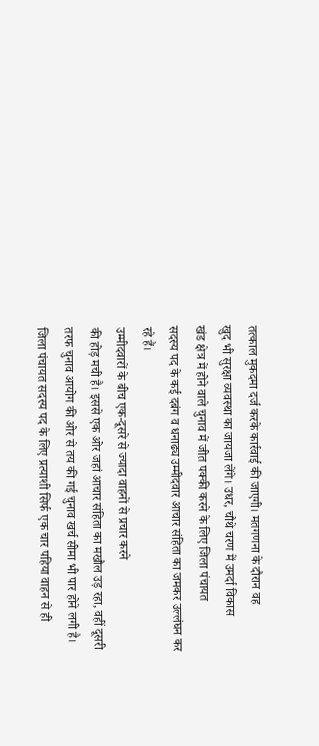तत्काल मुकदमा दर्ज करके कार्रवाई की जाएगी। मतगणना के दौरान वह
खुद भी सुरक्षा व्यवस्था का जायजा लेंगे। उधर, चौथे चरण में उमर्दा विकास
खंड क्षेत्र में होने वाले चुनाव में जीत पक्की करने के लिए जिला पंचायत
सदस्य पद के कई दबंग व धनाढ्य उम्मीदवार आचार संहिता का जमकर उल्लंघन कर
रहे हैं।
उम्मीदवारों के बीच एक-दूसरे से ज्यादा वाहनों से प्रचार करने
की होड़ मची है। इससे एक ओर जहां आचार संहिता का मखौल उड़ रहा, वहीं दूसरी
तरफ चुनाव आयोग की ओर से तय की गई चुनाव खर्च सीमा भी पार होने लगी है।
जिला पंचायत सदस्य पद के लिए प्रत्याशी सिर्फ एक चार पहिया वाहन से ही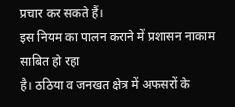प्रचार कर सकते हैं।
इस नियम का पालन कराने में प्रशासन नाकाम साबित हो रहा
है। ठठिया व जनखत क्षेत्र में अफसरों के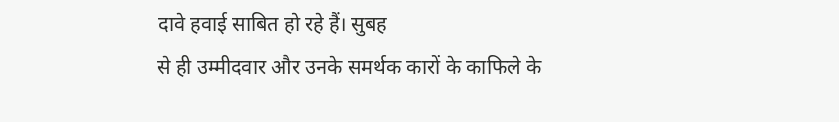दावे हवाई साबित हो रहे हैं। सुबह
से ही उम्मीदवार और उनके समर्थक कारों के काफिले के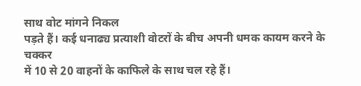साथ वोट मांगने निकल
पड़ते हैं। कई धनाढ्य प्रत्याशी वोटरों के बीच अपनी धमक कायम करने के चक्कर
में 10 से 20 वाहनों के काफिले के साथ चल रहे हैं।